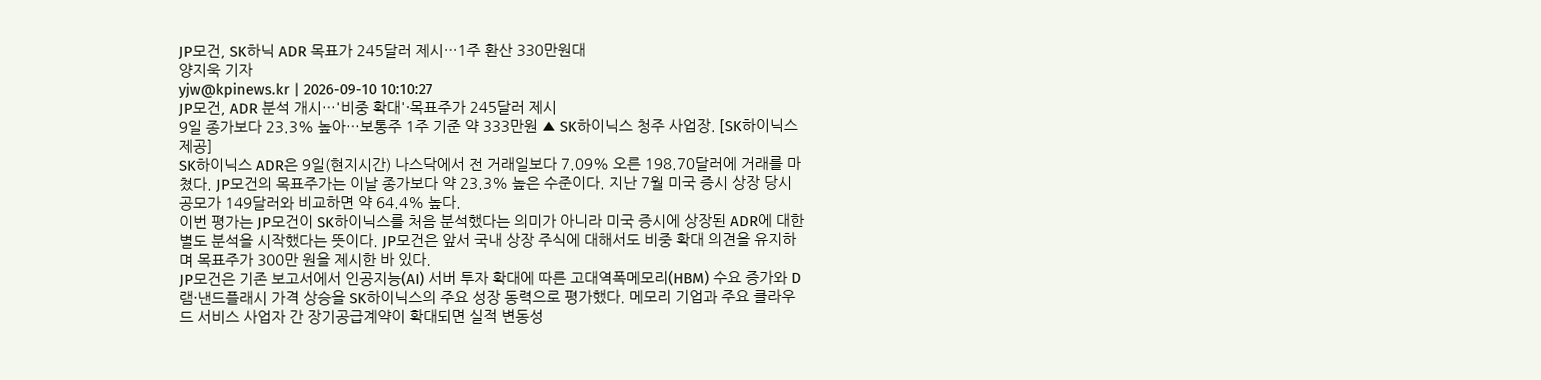JP모건, SK하닉 ADR 목표가 245달러 제시…1주 환산 330만원대
양지욱 기자
yjw@kpinews.kr | 2026-09-10 10:10:27
JP모건, ADR 분석 개시…'비중 확대'·목표주가 245달러 제시
9일 종가보다 23.3% 높아…보통주 1주 기준 약 333만원 ▲ SK하이닉스 청주 사업장. [SK하이닉스 제공]
SK하이닉스 ADR은 9일(현지시간) 나스닥에서 전 거래일보다 7.09% 오른 198.70달러에 거래를 마쳤다. JP모건의 목표주가는 이날 종가보다 약 23.3% 높은 수준이다. 지난 7월 미국 증시 상장 당시 공모가 149달러와 비교하면 약 64.4% 높다.
이번 평가는 JP모건이 SK하이닉스를 처음 분석했다는 의미가 아니라 미국 증시에 상장된 ADR에 대한 별도 분석을 시작했다는 뜻이다. JP모건은 앞서 국내 상장 주식에 대해서도 비중 확대 의견을 유지하며 목표주가 300만 원을 제시한 바 있다.
JP모건은 기존 보고서에서 인공지능(AI) 서버 투자 확대에 따른 고대역폭메모리(HBM) 수요 증가와 D램·낸드플래시 가격 상승을 SK하이닉스의 주요 성장 동력으로 평가했다. 메모리 기업과 주요 클라우드 서비스 사업자 간 장기공급계약이 확대되면 실적 변동성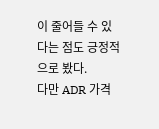이 줄어들 수 있다는 점도 긍정적으로 봤다.
다만 ADR 가격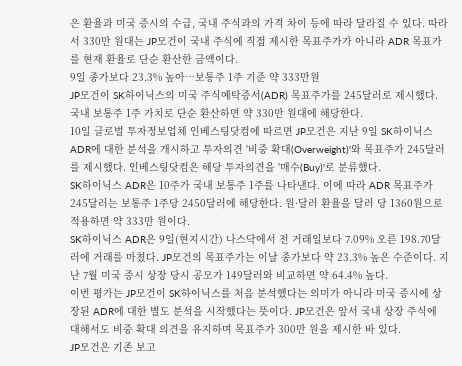은 환율과 미국 증시의 수급, 국내 주식과의 가격 차이 등에 따라 달라질 수 있다. 따라서 330만 원대는 JP모건이 국내 주식에 직접 제시한 목표주가가 아니라 ADR 목표가를 현재 환율로 단순 환산한 금액이다.
9일 종가보다 23.3% 높아…보통주 1주 기준 약 333만원
JP모건이 SK하이닉스의 미국 주식예탁증서(ADR) 목표주가를 245달러로 제시했다. 국내 보통주 1주 가치로 단순 환산하면 약 330만 원대에 해당한다.
10일 글로벌 투자정보업체 인베스팅닷컴에 따르면 JP모건은 지난 9일 SK하이닉스 ADR에 대한 분석을 개시하고 투자의견 '비중 확대(Overweight)'와 목표주가 245달러를 제시했다. 인베스팅닷컴은 해당 투자의견을 '매수(Buy)'로 분류했다.
SK하이닉스 ADR은 10주가 국내 보통주 1주를 나타낸다. 이에 따라 ADR 목표주가 245달러는 보통주 1주당 2450달러에 해당한다. 원·달러 환율을 달러 당 1360원으로 적용하면 약 333만 원이다.
SK하이닉스 ADR은 9일(현지시간) 나스닥에서 전 거래일보다 7.09% 오른 198.70달러에 거래를 마쳤다. JP모건의 목표주가는 이날 종가보다 약 23.3% 높은 수준이다. 지난 7월 미국 증시 상장 당시 공모가 149달러와 비교하면 약 64.4% 높다.
이번 평가는 JP모건이 SK하이닉스를 처음 분석했다는 의미가 아니라 미국 증시에 상장된 ADR에 대한 별도 분석을 시작했다는 뜻이다. JP모건은 앞서 국내 상장 주식에 대해서도 비중 확대 의견을 유지하며 목표주가 300만 원을 제시한 바 있다.
JP모건은 기존 보고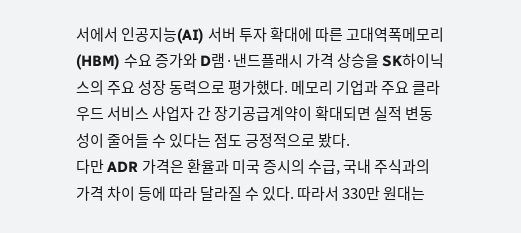서에서 인공지능(AI) 서버 투자 확대에 따른 고대역폭메모리(HBM) 수요 증가와 D램·낸드플래시 가격 상승을 SK하이닉스의 주요 성장 동력으로 평가했다. 메모리 기업과 주요 클라우드 서비스 사업자 간 장기공급계약이 확대되면 실적 변동성이 줄어들 수 있다는 점도 긍정적으로 봤다.
다만 ADR 가격은 환율과 미국 증시의 수급, 국내 주식과의 가격 차이 등에 따라 달라질 수 있다. 따라서 330만 원대는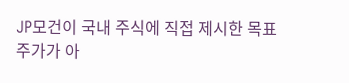JP모건이 국내 주식에 직접 제시한 목표주가가 아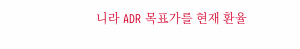니라 ADR 목표가를 현재 환율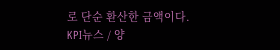로 단순 환산한 금액이다.
KPI뉴스 / 양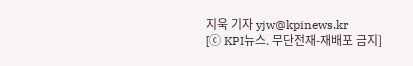지욱 기자 yjw@kpinews.kr
[ⓒ KPI뉴스. 무단전재-재배포 금지]